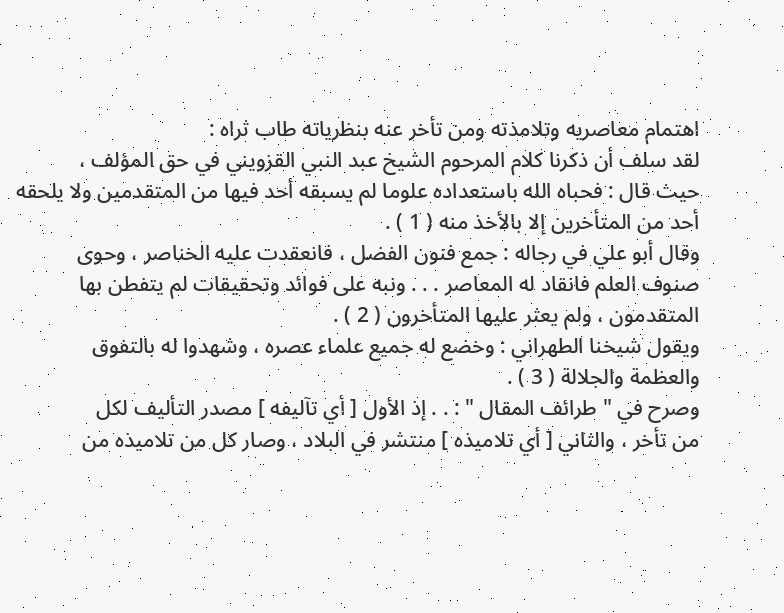اهتمام معاصريه وتلامذته ومن تأخر عنه بنظرياته طاب ثراه :
لقد سلف أن ذكرنا كلام المرحوم الشيخ عبد النبي القزويني في حق المؤلف ،
حيث قال : فحباه الله باستعداده علوما لم يسبقه أحد فيها من المتقدمين ولا يلحقه
أحد من المتأخرين إلا بالأخذ منه ( 1 ) .
وقال أبو علي في رجاله : جمع فنون الفضل ، فانعقدت عليه الخناصر ، وحوى
صنوف العلم فانقاد له المعاصر . . . ونبه على فوائد وتحقيقات لم يتفطن بها
المتقدمون ، ولم يعثر عليها المتأخرون ( 2 ) .
ويقول شيخنا الطهراني : وخضع له جميع علماء عصره ، وشهدوا له بالتفوق
والعظمة والجلالة ( 3 ) .
وصرح في " طرائف المقال " : . . إذ الأول [ أي تآليفه ] مصدر التأليف لكل
من تأخر ، والثاني [ أي تلاميذه ] منتشر في البلاد ، وصار كل من تلاميذه من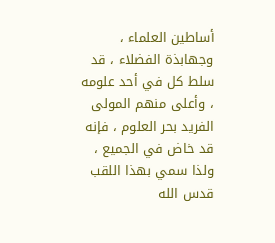أساطين العلماء ، وجهابذة الفضلاء ، قد سلط كل في أحد علومه ، وأعلى منهم المولى
الفريد بحر العلوم ، فإنه قد خاض في الجميع ، ولذا سمي بهذا اللقب قدس الله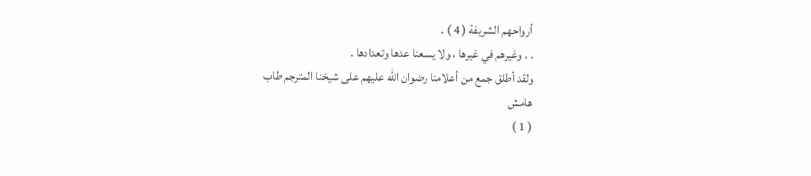أرواحهم الشريفة ( 4 ) .
. . وغيرهم في غيرها ، ولا يسعنا عدها وتعدادها .
ولقد أطلق جمع من أعلامنا رضوان الله عليهم على شيخنا المترجم طاب
هامش
( 1 )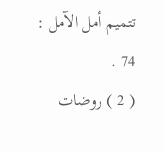تتميم أمل الآمل : 74 .
( 2 ) روضات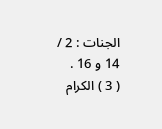الجنات : 2 / 14 و 16 .
( 3 ) الكرام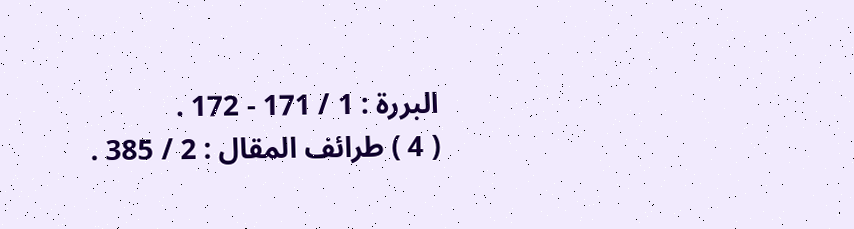البررة : 1 / 171 - 172 .
( 4 ) طرائف المقال : 2 / 385 .